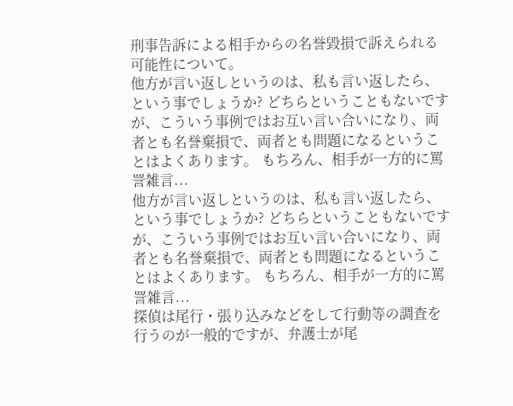刑事告訴による相手からの名誉毀損で訴えられる可能性について。
他方が言い返しというのは、私も言い返したら、という事でしょうか? どちらということもないですが、こういう事例ではお互い言い合いになり、両者とも名誉棄損で、両者とも問題になるということはよくあります。 もちろん、相手が一方的に罵詈雑言...
他方が言い返しというのは、私も言い返したら、という事でしょうか? どちらということもないですが、こういう事例ではお互い言い合いになり、両者とも名誉棄損で、両者とも問題になるということはよくあります。 もちろん、相手が一方的に罵詈雑言...
探偵は尾行・張り込みなどをして行動等の調査を行うのが一般的ですが、弁護士が尾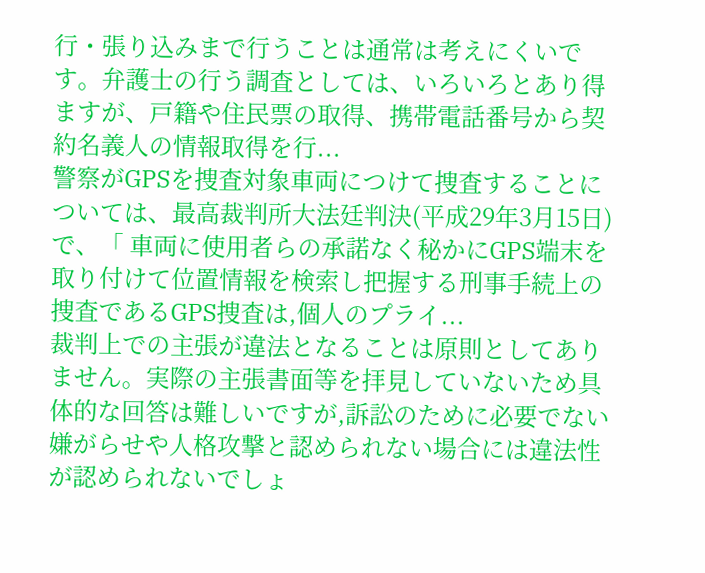行・張り込みまで行うことは通常は考えにくいです。弁護士の行う調査としては、いろいろとあり得ますが、戸籍や住民票の取得、携帯電話番号から契約名義人の情報取得を行...
警察がGPSを捜査対象車両につけて捜査することについては、最高裁判所大法廷判決(平成29年3月15日)で、「 車両に使用者らの承諾なく秘かにGPS端末を取り付けて位置情報を検索し把握する刑事手続上の捜査であるGPS捜査は,個人のプライ...
裁判上での主張が違法となることは原則としてありません。実際の主張書面等を拝見していないため具体的な回答は難しいですが,訴訟のために必要でない嫌がらせや人格攻撃と認められない場合には違法性が認められないでしょ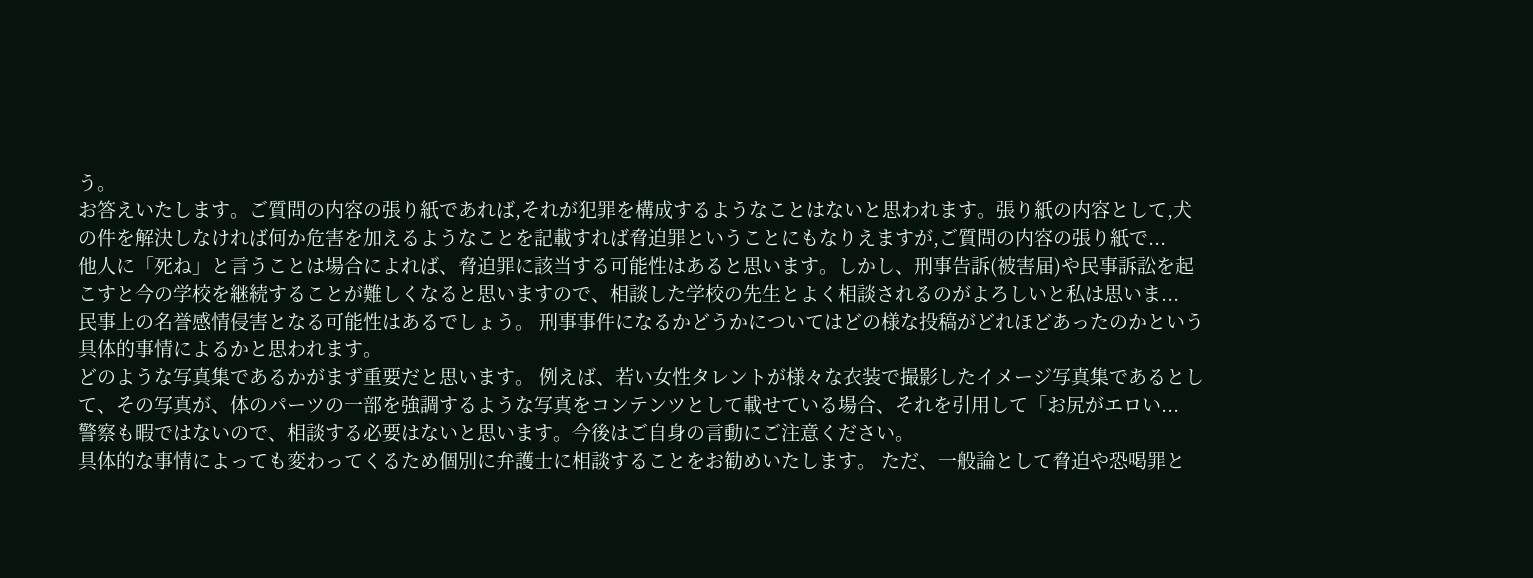う。
お答えいたします。ご質問の内容の張り紙であれば,それが犯罪を構成するようなことはないと思われます。張り紙の内容として,犬の件を解決しなければ何か危害を加えるようなことを記載すれば脅迫罪ということにもなりえますが,ご質問の内容の張り紙で...
他人に「死ね」と言うことは場合によれば、脅迫罪に該当する可能性はあると思います。しかし、刑事告訴(被害届)や民事訴訟を起こすと今の学校を継続することが難しくなると思いますので、相談した学校の先生とよく相談されるのがよろしいと私は思いま...
民事上の名誉感情侵害となる可能性はあるでしょう。 刑事事件になるかどうかについてはどの様な投稿がどれほどあったのかという具体的事情によるかと思われます。
どのような写真集であるかがまず重要だと思います。 例えば、若い女性タレントが様々な衣装で撮影したイメージ写真集であるとして、その写真が、体のパーツの一部を強調するような写真をコンテンツとして載せている場合、それを引用して「お尻がエロい...
警察も暇ではないので、相談する必要はないと思います。今後はご自身の言動にご注意ください。
具体的な事情によっても変わってくるため個別に弁護士に相談することをお勧めいたします。 ただ、一般論として脅迫や恐喝罪と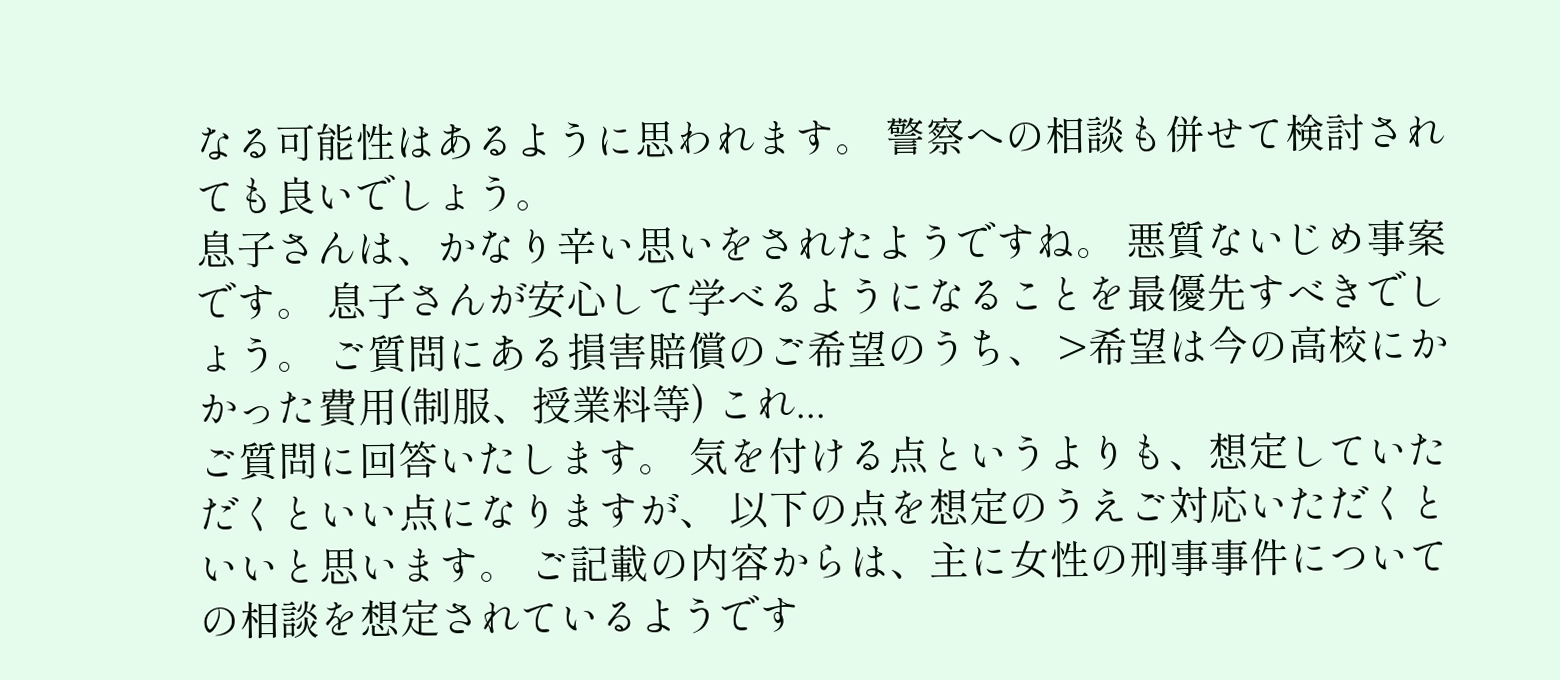なる可能性はあるように思われます。 警察への相談も併せて検討されても良いでしょう。
息子さんは、かなり辛い思いをされたようですね。 悪質ないじめ事案です。 息子さんが安心して学べるようになることを最優先すべきでしょう。 ご質問にある損害賠償のご希望のうち、 >希望は今の高校にかかった費用(制服、授業料等) これ...
ご質問に回答いたします。 気を付ける点というよりも、想定していただくといい点になりますが、 以下の点を想定のうえご対応いただくといいと思います。 ご記載の内容からは、主に女性の刑事事件についての相談を想定されているようです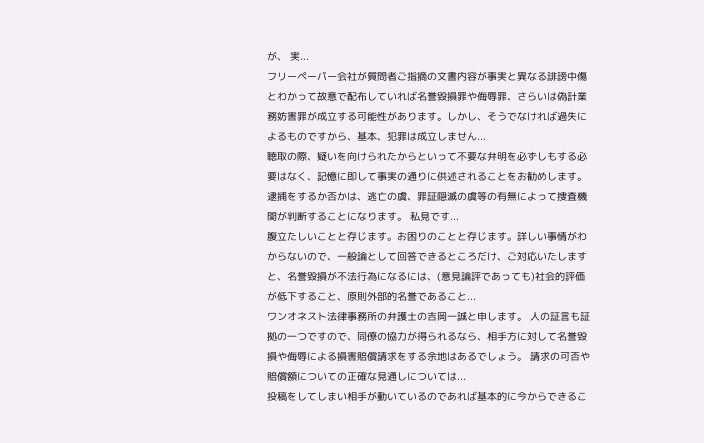が、 実...
フリーペーパー会社が質問者ご指摘の文書内容が事実と異なる誹謗中傷とわかって故意で配布していれば名誉毀損罪や侮辱罪、さらいは偽計業務妨害罪が成立する可能性があります。しかし、そうでなければ過失によるものですから、基本、犯罪は成立しません...
聴取の際、疑いを向けられたからといって不要な弁明を必ずしもする必要はなく、記憶に即して事実の通りに供述されることをお勧めします。 逮捕をするか否かは、逃亡の虞、罪証隠滅の虞等の有無によって捜査機関が判断することになります。 私見です...
腹立たしいことと存じます。お困りのことと存じます。詳しい事情がわからないので、一般論として回答できるところだけ、ご対応いたしますと、名誉毀損が不法行為になるには、(意見論評であっても)社会的評価が低下すること、原則外部的名誉であること...
ワンオネスト法律事務所の弁護士の吉岡一誠と申します。 人の証言も証拠の一つですので、同僚の協力が得られるなら、相手方に対して名誉毀損や侮辱による損害賠償請求をする余地はあるでしょう。 請求の可否や賠償額についての正確な見通しについては...
投稿をしてしまい相手が動いているのであれば基本的に今からできるこ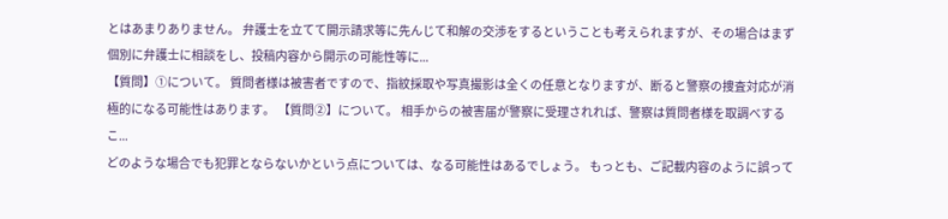とはあまりありません。 弁護士を立てて開示請求等に先んじて和解の交渉をするということも考えられますが、その場合はまず個別に弁護士に相談をし、投稿内容から開示の可能性等に...
【質問】①について。 質問者様は被害者ですので、指紋採取や写真撮影は全くの任意となりますが、断ると警察の捜査対応が消極的になる可能性はあります。 【質問②】について。 相手からの被害届が警察に受理されれば、警察は質問者様を取調べするこ...
どのような場合でも犯罪とならないかという点については、なる可能性はあるでしょう。 もっとも、ご記載内容のように誤って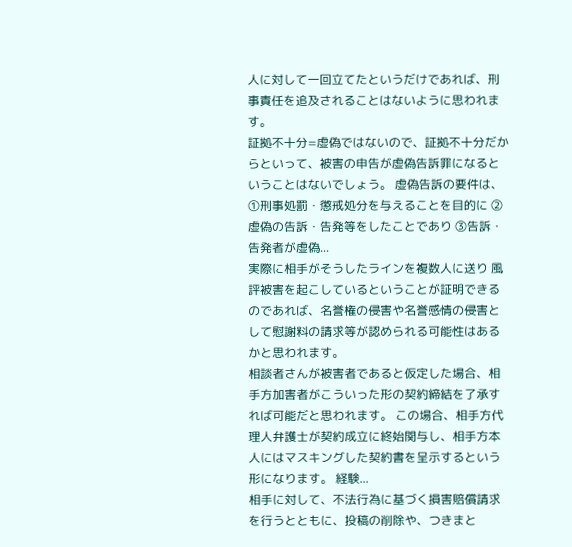人に対して一回立てたというだけであれば、刑事責任を追及されることはないように思われます。
証拠不十分=虚偽ではないので、証拠不十分だからといって、被害の申告が虚偽告訴罪になるということはないでしょう。 虚偽告訴の要件は、 ①刑事処罰・懲戒処分を与えることを目的に ②虚偽の告訴・告発等をしたことであり ③告訴・告発者が虚偽...
実際に相手がそうしたラインを複数人に送り 風評被害を起こしているということが証明できるのであれば、名誉権の侵害や名誉感情の侵害として慰謝料の請求等が認められる可能性はあるかと思われます。
相談者さんが被害者であると仮定した場合、相手方加害者がこういった形の契約締結を了承すれば可能だと思われます。 この場合、相手方代理人弁護士が契約成立に終始関与し、相手方本人にはマスキングした契約書を呈示するという形になります。 経験...
相手に対して、不法行為に基づく損害賠償請求を行うとともに、投稿の削除や、つきまと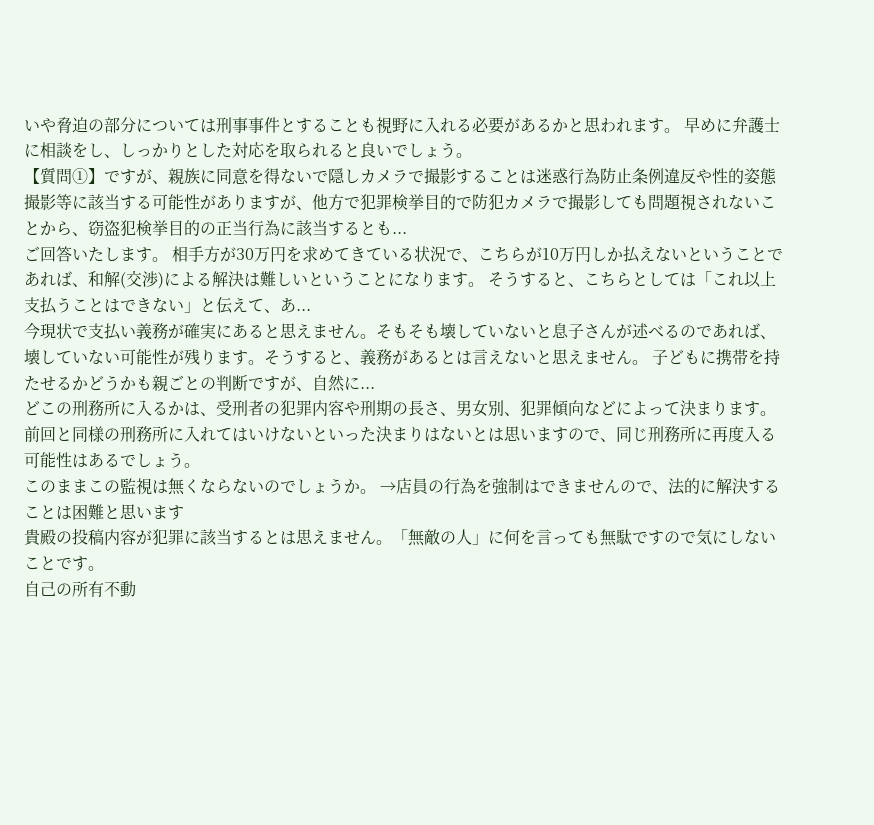いや脅迫の部分については刑事事件とすることも視野に入れる必要があるかと思われます。 早めに弁護士に相談をし、しっかりとした対応を取られると良いでしょう。
【質問①】ですが、親族に同意を得ないで隠しカメラで撮影することは迷惑行為防止条例違反や性的姿態撮影等に該当する可能性がありますが、他方で犯罪検挙目的で防犯カメラで撮影しても問題視されないことから、窃盗犯検挙目的の正当行為に該当するとも...
ご回答いたします。 相手方が30万円を求めてきている状況で、こちらが10万円しか払えないということであれば、和解(交渉)による解決は難しいということになります。 そうすると、こちらとしては「これ以上支払うことはできない」と伝えて、あ...
今現状で支払い義務が確実にあると思えません。そもそも壊していないと息子さんが述べるのであれば、壊していない可能性が残ります。そうすると、義務があるとは言えないと思えません。 子どもに携帯を持たせるかどうかも親ごとの判断ですが、自然に...
どこの刑務所に入るかは、受刑者の犯罪内容や刑期の長さ、男女別、犯罪傾向などによって決まります。 前回と同様の刑務所に入れてはいけないといった決まりはないとは思いますので、同じ刑務所に再度入る可能性はあるでしょう。
このままこの監視は無くならないのでしょうか。 →店員の行為を強制はできませんので、法的に解決することは困難と思います
貴殿の投稿内容が犯罪に該当するとは思えません。「無敵の人」に何を言っても無駄ですので気にしないことです。
自己の所有不動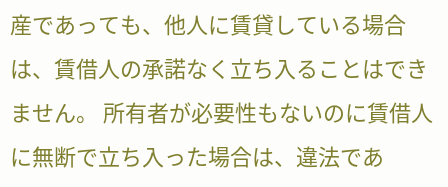産であっても、他人に賃貸している場合は、賃借人の承諾なく立ち入ることはできません。 所有者が必要性もないのに賃借人に無断で立ち入った場合は、違法であ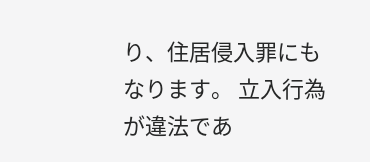り、住居侵入罪にもなります。 立入行為が違法であ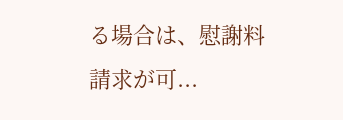る場合は、慰謝料請求が可...